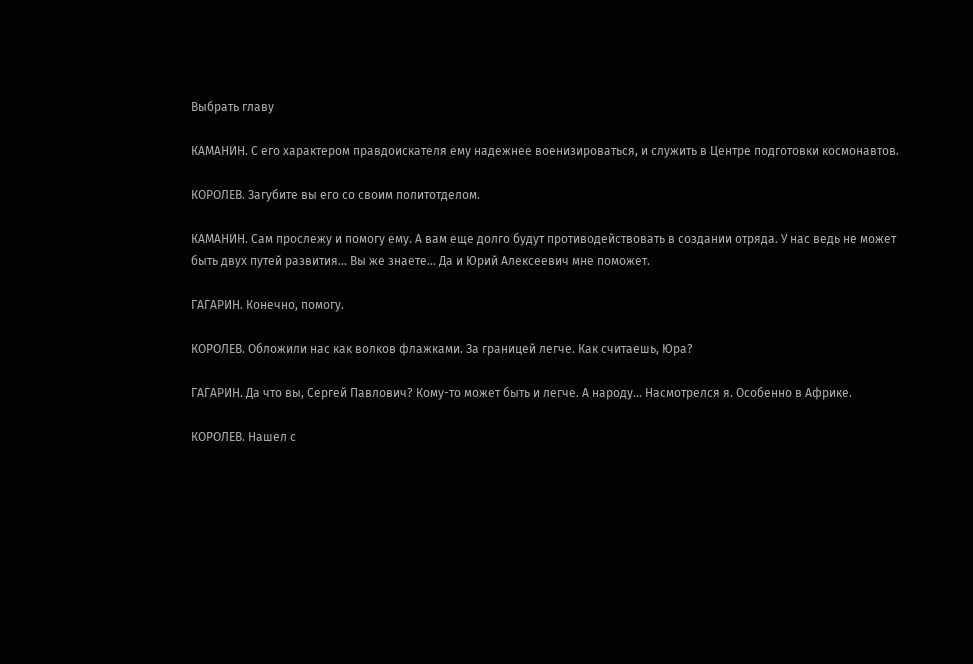Выбрать главу

КАМАНИН. С его характером правдоискателя ему надежнее военизироваться, и служить в Центре подготовки космонавтов.

КОРОЛЕВ. Загубите вы его со своим политотделом.

КАМАНИН. Сам прослежу и помогу ему. А вам еще долго будут противодействовать в создании отряда. У нас ведь не может быть двух путей развития... Вы же знаете... Да и Юрий Алексеевич мне поможет.

ГАГАРИН. Конечно, помогу.

КОРОЛЕВ. Обложили нас как волков флажками. За границей легче. Как считаешь, Юра?

ГАГАРИН. Да что вы, Сергей Павлович? Кому-то может быть и легче. А народу... Насмотрелся я. Особенно в Африке.

КОРОЛЕВ. Нашел с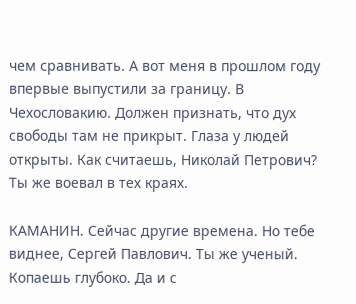чем сравнивать. А вот меня в прошлом году впервые выпустили за границу. В Чехословакию. Должен признать, что дух свободы там не прикрыт. Глаза у людей открыты. Как считаешь, Николай Петрович? Ты же воевал в тех краях.

КАМАНИН. Сейчас другие времена. Но тебе виднее, Сергей Павлович. Ты же ученый. Копаешь глубоко. Да и с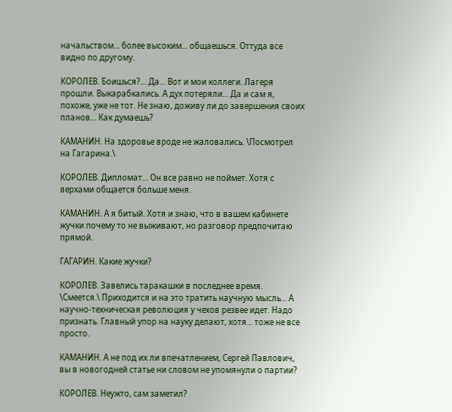начальством... более высоким... общаешься. Оттуда все видно по другому.

КОРОЛЕВ. Боишься?... Да... Вот и мои коллеги. Лагеря прошли. Выкарабкались. А дух потеряли... Да и сам я, похоже, уже не тот. Не знаю, доживу ли до завершения своих планов... Как думаешь?

КАМАНИН. На здоровье вроде не жаловались. \Посмотрел на Гагарина.\

КОРОЛЕВ. Дипломат... Он все равно не поймет. Хотя с верхами общается больше меня.

КАМАНИН. А я битый. Хотя и знаю, что в вашем кабинете жучки почему то не выживают, но разговор предпочитаю прямой.

ГАГАРИН. Какие жучки?

КОРОЛЕВ. Завелись таракашки в последнее время. \Смеется.\ Приходится и на это тратить научную мысль... А научно-техническая революция у чехов резвее идет. Надо признать. Главный упор на науку делают, хотя... тоже не все просто.

КАМАНИН. А не под их ли впечатлением, Сергей Павлович, вы в новогодней статье ни словом не упомянули о партии?

КОРОЛЕВ. Неужто, сам заметил?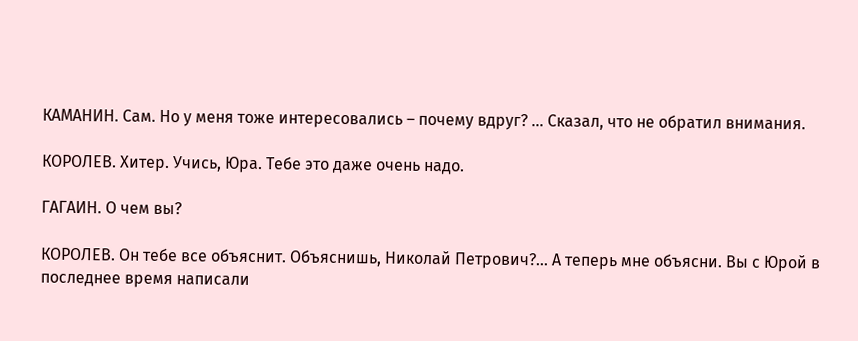КАМАНИН. Сам. Но у меня тоже интересовались – почему вдруг? ... Сказал, что не обратил внимания.

КОРОЛЕВ. Хитер. Учись, Юра. Тебе это даже очень надо.

ГАГАИН. О чем вы?

КОРОЛЕВ. Он тебе все объяснит. Объяснишь, Николай Петрович?... А теперь мне объясни. Вы с Юрой в последнее время написали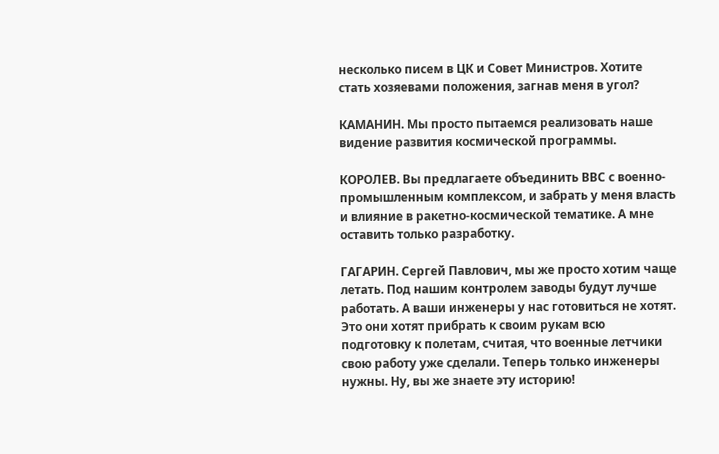несколько писем в ЦК и Совет Министров. Хотите стать хозяевами положения, загнав меня в угол?

КАМАНИН. Мы просто пытаемся реализовать наше видение развития космической программы.

КОРОЛЕВ. Вы предлагаете объединить ВВС с военно-промышленным комплексом, и забрать у меня власть и влияние в ракетно-космической тематике. А мне оставить только разработку.

ГАГАРИН. Сергей Павлович, мы же просто хотим чаще летать. Под нашим контролем заводы будут лучше работать. А ваши инженеры у нас готовиться не хотят. Это они хотят прибрать к своим рукам всю подготовку к полетам, считая, что военные летчики свою работу уже сделали. Теперь только инженеры нужны. Ну, вы же знаете эту историю!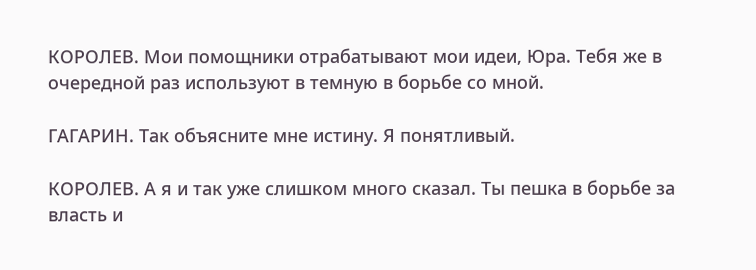КОРОЛЕВ. Мои помощники отрабатывают мои идеи, Юра. Тебя же в очередной раз используют в темную в борьбе со мной.

ГАГАРИН. Так объясните мне истину. Я понятливый.

КОРОЛЕВ. А я и так уже слишком много сказал. Ты пешка в борьбе за власть и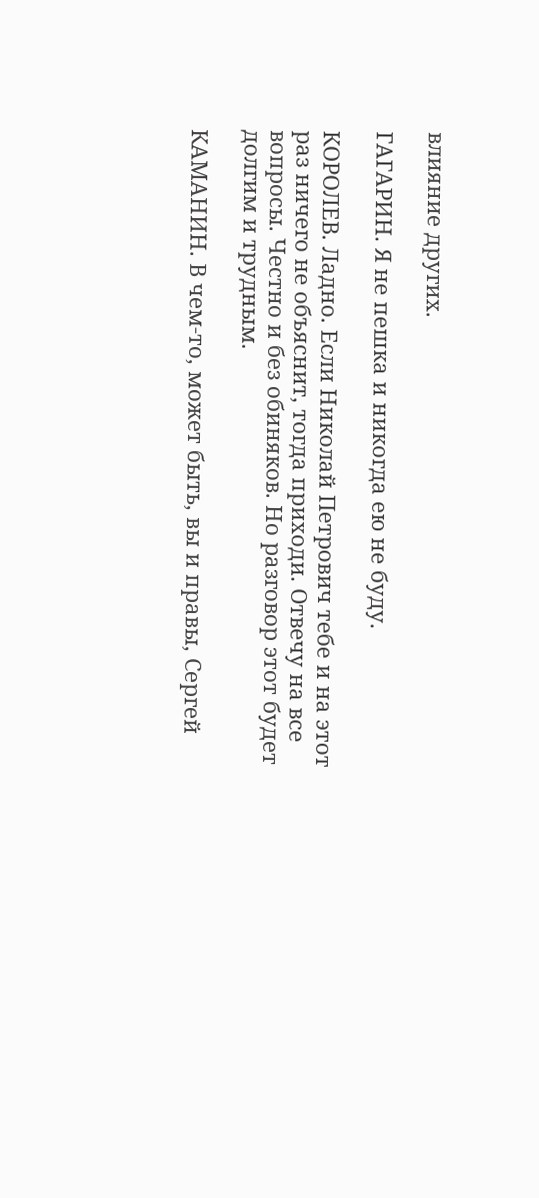влияние других.

ГАГАРИН. Я не пешка и никогда ею не буду.

КОРОЛЕВ. Ладно. Если Николай Петрович тебе и на этот раз ничего не объяснит, тогда приходи. Отвечу на все вопросы. Честно и без обиняков. Но разговор этот будет долгим и трудным.

КАМАНИН. В чем-то, может быть, вы и правы, Сергей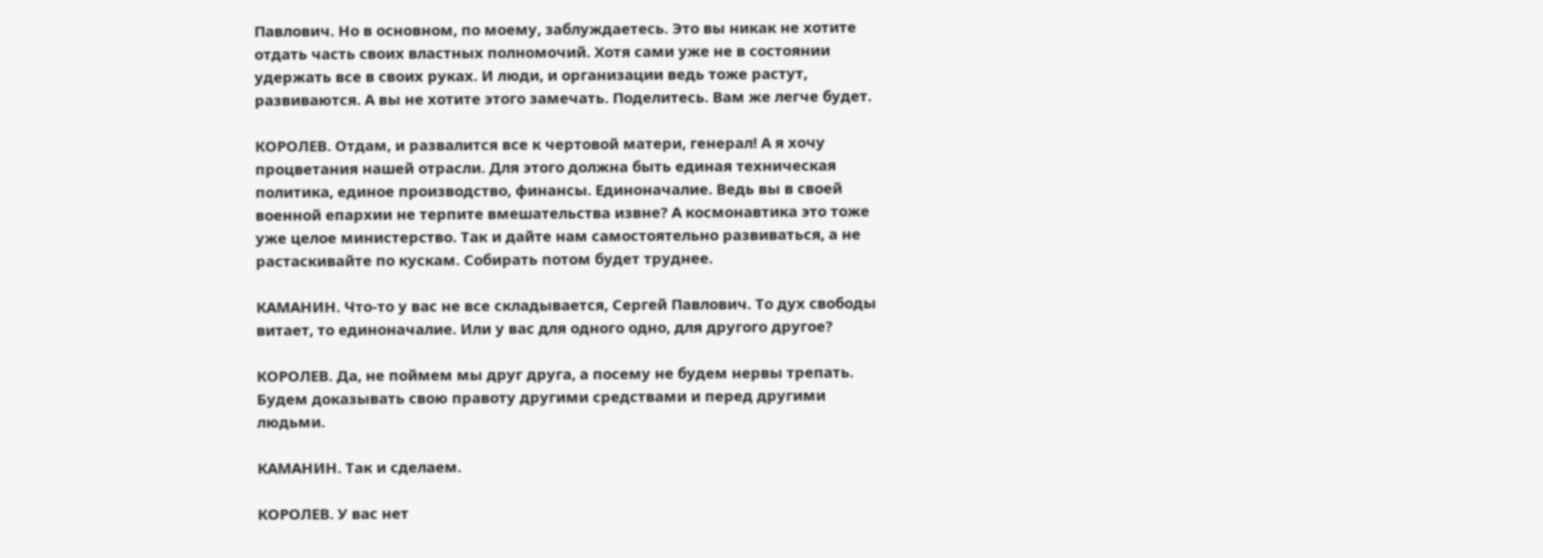Павлович. Но в основном, по моему, заблуждаетесь. Это вы никак не хотите отдать часть своих властных полномочий. Хотя сами уже не в состоянии удержать все в своих руках. И люди, и организации ведь тоже растут, развиваются. А вы не хотите этого замечать. Поделитесь. Вам же легче будет.

КОРОЛЕВ. Отдам, и развалится все к чертовой матери, генерал! А я хочу процветания нашей отрасли. Для этого должна быть единая техническая политика, единое производство, финансы. Единоначалие. Ведь вы в своей военной епархии не терпите вмешательства извне? А космонавтика это тоже уже целое министерство. Так и дайте нам самостоятельно развиваться, а не растаскивайте по кускам. Собирать потом будет труднее.

КАМАНИН. Что-то у вас не все складывается, Сергей Павлович. То дух свободы витает, то единоначалие. Или у вас для одного одно, для другого другое?

КОРОЛЕВ. Да, не поймем мы друг друга, а посему не будем нервы трепать. Будем доказывать свою правоту другими средствами и перед другими людьми.

КАМАНИН. Так и сделаем.

КОРОЛЕВ. У вас нет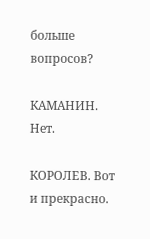больше вопросов?

КАМАНИН. Нет.

КОРОЛЕВ. Вот и прекрасно.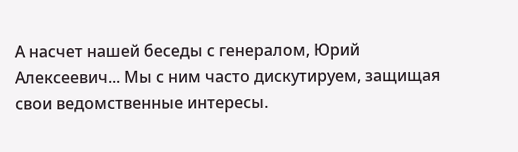А насчет нашей беседы с генералом, Юрий Алексеевич... Мы с ним часто дискутируем, защищая свои ведомственные интересы.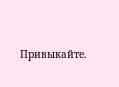Привыкайте.